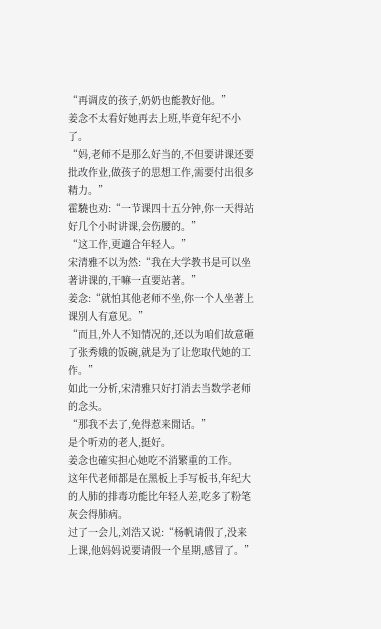“再调皮的孩子,奶奶也能教好他。”
姜念不太看好她再去上班,毕竟年纪不小了。
“妈,老师不是那么好当的,不但要讲课还要批改作业,做孩子的思想工作,需要付出很多精力。”
霍驍也劝:“一节课四十五分钟,你一天得站好几个小时讲课,会伤腰的。”
“这工作,更適合年轻人。”
宋清雅不以为然:“我在大学教书是可以坐著讲课的,干嘛一直要站著。”
姜念:“就怕其他老师不坐,你一个人坐著上课別人有意见。”
“而且,外人不知情况的,还以为咱们故意砸了张秀娥的饭碗,就是为了让您取代她的工作。”
如此一分析,宋清雅只好打消去当数学老师的念头。
“那我不去了,免得惹来閒话。”
是个听劝的老人,挺好。
姜念也確实担心她吃不消繁重的工作。
这年代老师都是在黑板上手写板书,年纪大的人肺的排毒功能比年轻人差,吃多了粉笔灰会得肺病。
过了一会儿,刘浩又说:“杨帆请假了,没来上课,他妈妈说要请假一个星期,感冒了。”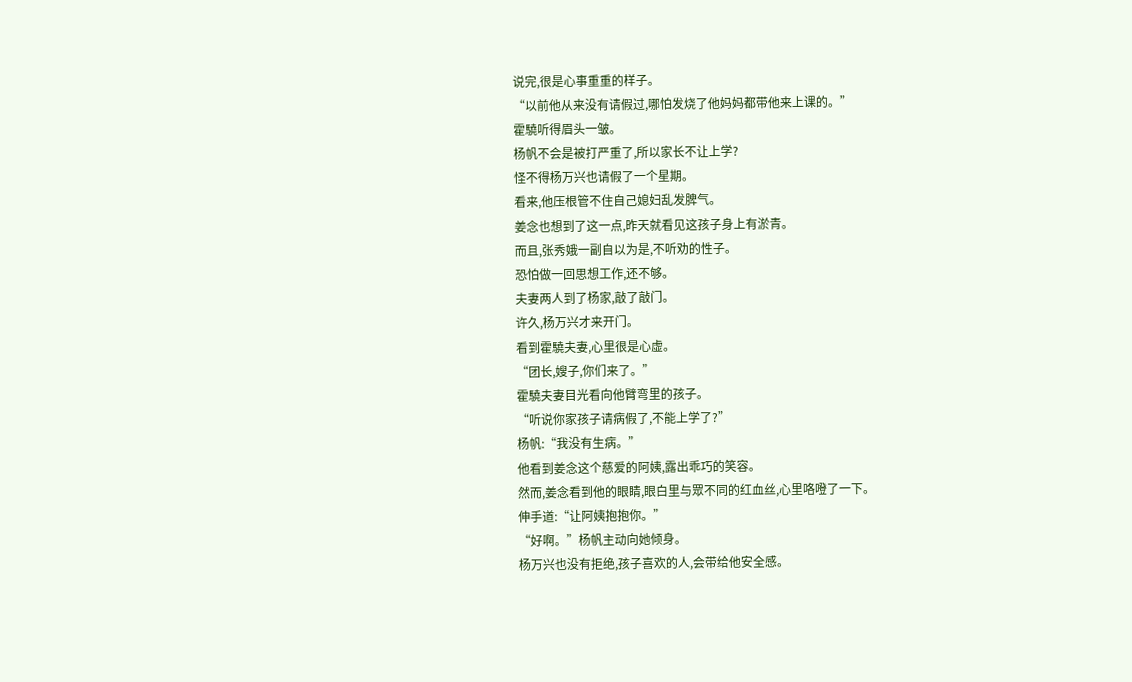说完,很是心事重重的样子。
“以前他从来没有请假过,哪怕发烧了他妈妈都带他来上课的。”
霍驍听得眉头一皱。
杨帆不会是被打严重了,所以家长不让上学?
怪不得杨万兴也请假了一个星期。
看来,他压根管不住自己媳妇乱发脾气。
姜念也想到了这一点,昨天就看见这孩子身上有淤青。
而且,张秀娥一副自以为是,不听劝的性子。
恐怕做一回思想工作,还不够。
夫妻两人到了杨家,敲了敲门。
许久,杨万兴才来开门。
看到霍驍夫妻,心里很是心虚。
“团长,嫂子,你们来了。”
霍驍夫妻目光看向他臂弯里的孩子。
“听说你家孩子请病假了,不能上学了?”
杨帆:“我没有生病。”
他看到姜念这个慈爱的阿姨,露出乖巧的笑容。
然而,姜念看到他的眼睛,眼白里与眾不同的红血丝,心里咯噔了一下。
伸手道:“让阿姨抱抱你。”
“好啊。”杨帆主动向她倾身。
杨万兴也没有拒绝,孩子喜欢的人,会带给他安全感。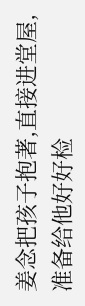姜念把孩子抱著,直接进堂屋,准备给他好好检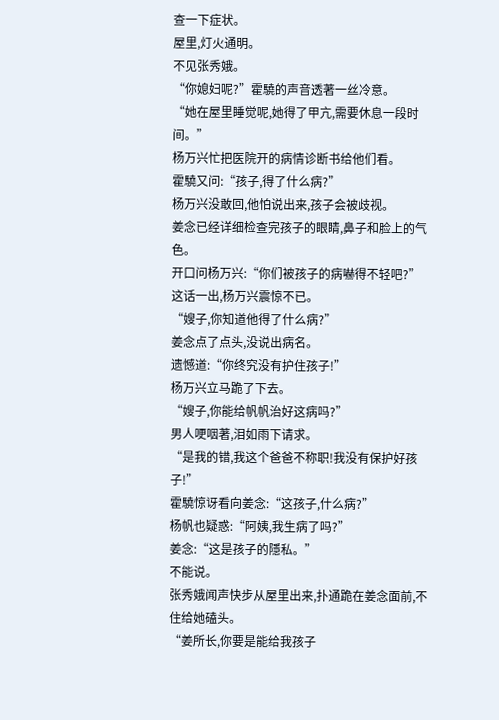查一下症状。
屋里,灯火通明。
不见张秀娥。
“你媳妇呢?”霍驍的声音透著一丝冷意。
“她在屋里睡觉呢,她得了甲亢,需要休息一段时间。”
杨万兴忙把医院开的病情诊断书给他们看。
霍驍又问:“孩子,得了什么病?”
杨万兴没敢回,他怕说出来,孩子会被歧视。
姜念已经详细检查完孩子的眼睛,鼻子和脸上的气色。
开口问杨万兴:“你们被孩子的病嚇得不轻吧?”
这话一出,杨万兴震惊不已。
“嫂子,你知道他得了什么病?”
姜念点了点头,没说出病名。
遗憾道:“你终究没有护住孩子!”
杨万兴立马跪了下去。
“嫂子,你能给帆帆治好这病吗?”
男人哽咽著,泪如雨下请求。
“是我的错,我这个爸爸不称职!我没有保护好孩子!”
霍驍惊讶看向姜念:“这孩子,什么病?”
杨帆也疑惑:“阿姨,我生病了吗?”
姜念:“这是孩子的隱私。”
不能说。
张秀娥闻声快步从屋里出来,扑通跪在姜念面前,不住给她磕头。
“姜所长,你要是能给我孩子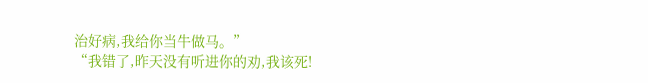治好病,我给你当牛做马。”
“我错了,昨天没有听进你的劝,我该死!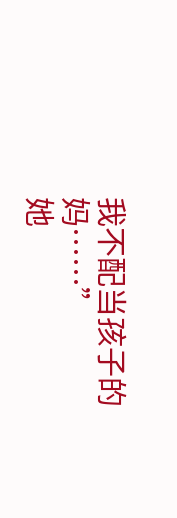我不配当孩子的妈……”
她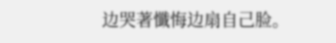边哭著懺悔边扇自己脸。